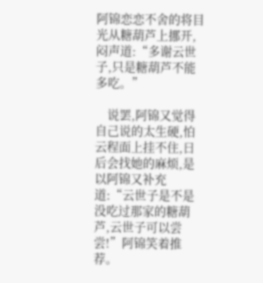阿锦恋恋不舍的将目光从糖葫芦上挪开,闷声道:“多谢云世子,只是糖葫芦不能多吃。”

    说罢,阿锦又觉得自己说的太生硬,怕云程面上挂不住,日后会找她的麻烦,是以阿锦又补充道:“云世子是不是没吃过那家的糖葫芦,云世子可以尝尝!”阿锦笑着推荐。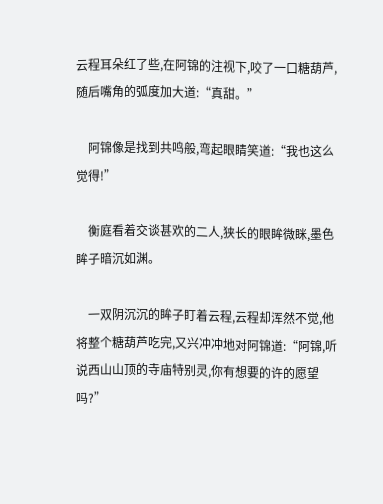云程耳朵红了些,在阿锦的注视下,咬了一口糖葫芦,随后嘴角的弧度加大道:“真甜。”

    阿锦像是找到共鸣般,弯起眼睛笑道:“我也这么觉得!”

    衡庭看着交谈甚欢的二人,狭长的眼眸微眯,墨色眸子暗沉如渊。

    一双阴沉沉的眸子盯着云程,云程却浑然不觉,他将整个糖葫芦吃完,又兴冲冲地对阿锦道:“阿锦,听说西山山顶的寺庙特别灵,你有想要的许的愿望吗?”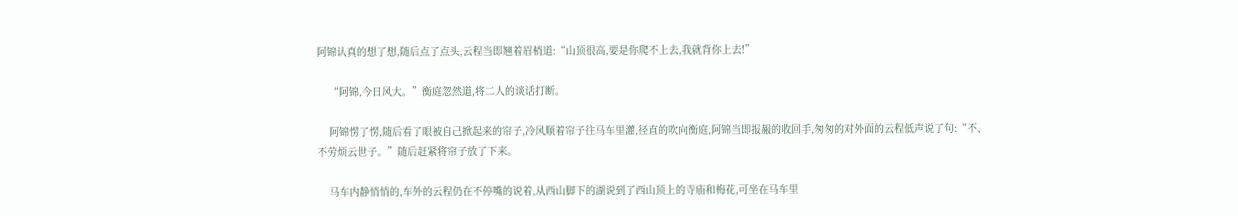阿锦认真的想了想,随后点了点头,云程当即翘着眉梢道:“山顶很高,要是你爬不上去,我就背你上去!”

    “阿锦,今日风大。”衡庭忽然道,将二人的谈话打断。

    阿锦愣了愣,随后看了眼被自己掀起来的帘子,冷风顺着帘子往马车里灌,径直的吹向衡庭,阿锦当即报赧的收回手,匆匆的对外面的云程低声说了句:“不、不劳烦云世子。”随后赶紧将帘子放了下来。

    马车内静悄悄的,车外的云程仍在不停嘴的说着,从西山脚下的湖说到了西山顶上的寺庙和梅花,可坐在马车里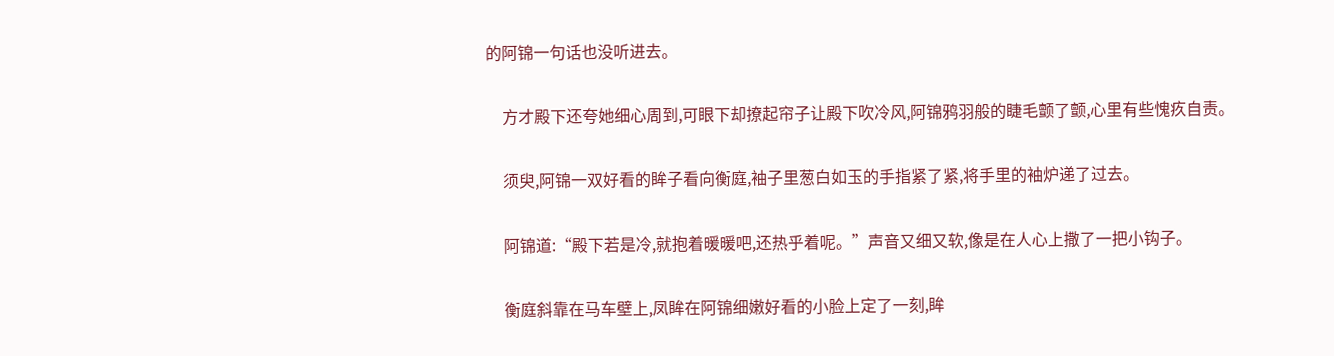的阿锦一句话也没听进去。

    方才殿下还夸她细心周到,可眼下却撩起帘子让殿下吹冷风,阿锦鸦羽般的睫毛颤了颤,心里有些愧疚自责。

    须臾,阿锦一双好看的眸子看向衡庭,袖子里葱白如玉的手指紧了紧,将手里的袖炉递了过去。

    阿锦道:“殿下若是冷,就抱着暖暖吧,还热乎着呢。”声音又细又软,像是在人心上撒了一把小钩子。

    衡庭斜靠在马车壁上,凤眸在阿锦细嫩好看的小脸上定了一刻,眸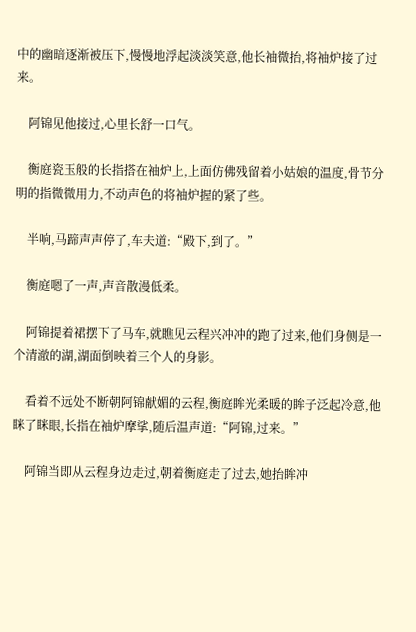中的幽暗逐渐被压下,慢慢地浮起淡淡笑意,他长袖微抬,将袖炉接了过来。

    阿锦见他接过,心里长舒一口气。

    衡庭瓷玉般的长指搭在袖炉上,上面仿佛残留着小姑娘的温度,骨节分明的指微微用力,不动声色的将袖炉握的紧了些。

    半响,马蹄声声停了,车夫道:“殿下,到了。”

    衡庭嗯了一声,声音散漫低柔。

    阿锦提着裙摆下了马车,就瞧见云程兴冲冲的跑了过来,他们身侧是一个清澈的湖,湖面倒映着三个人的身影。

    看着不远处不断朝阿锦献媚的云程,衡庭眸光柔暖的眸子泛起冷意,他眯了眯眼,长指在袖炉摩挲,随后温声道:“阿锦,过来。”

    阿锦当即从云程身边走过,朝着衡庭走了过去,她抬眸冲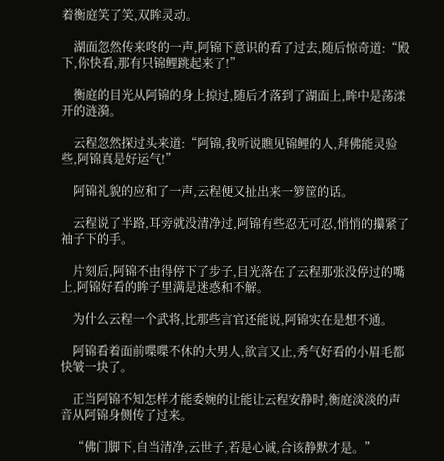着衡庭笑了笑,双眸灵动。

    湖面忽然传来咚的一声,阿锦下意识的看了过去,随后惊奇道:“殿下,你快看,那有只锦鲤跳起来了!”

    衡庭的目光从阿锦的身上掠过,随后才落到了湖面上,眸中是荡漾开的涟漪。

    云程忽然探过头来道:“阿锦,我听说瞧见锦鲤的人,拜佛能灵验些,阿锦真是好运气!”

    阿锦礼貌的应和了一声,云程便又扯出来一箩筐的话。

    云程说了半路,耳旁就没清净过,阿锦有些忍无可忍,悄悄的攥紧了袖子下的手。

    片刻后,阿锦不由得停下了步子,目光落在了云程那张没停过的嘴上,阿锦好看的眸子里满是迷惑和不解。

    为什么云程一个武将,比那些言官还能说,阿锦实在是想不通。

    阿锦看着面前喋喋不休的大男人,欲言又止,秀气好看的小眉毛都快皱一块了。

    正当阿锦不知怎样才能委婉的让能让云程安静时,衡庭淡淡的声音从阿锦身侧传了过来。

    “佛门脚下,自当清净,云世子,若是心诚,合该静默才是。”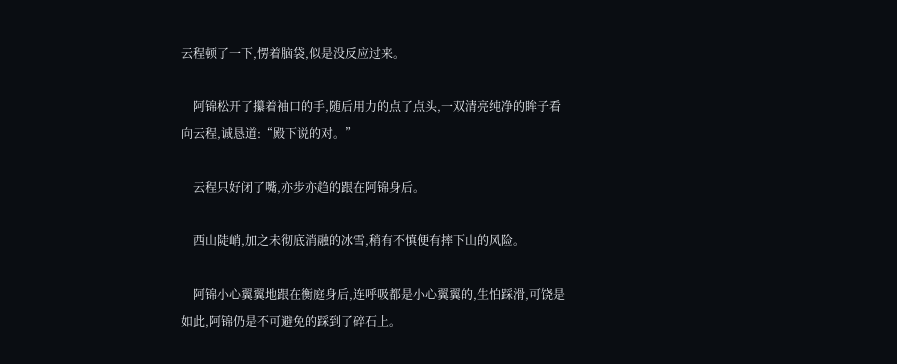云程顿了一下,愣着脑袋,似是没反应过来。

    阿锦松开了攥着袖口的手,随后用力的点了点头,一双清亮纯净的眸子看向云程,诚恳道:“殿下说的对。”

    云程只好闭了嘴,亦步亦趋的跟在阿锦身后。

    西山陡峭,加之未彻底消融的冰雪,稍有不慎便有摔下山的风险。

    阿锦小心翼翼地跟在衡庭身后,连呼吸都是小心翼翼的,生怕踩滑,可饶是如此,阿锦仍是不可避免的踩到了碎石上。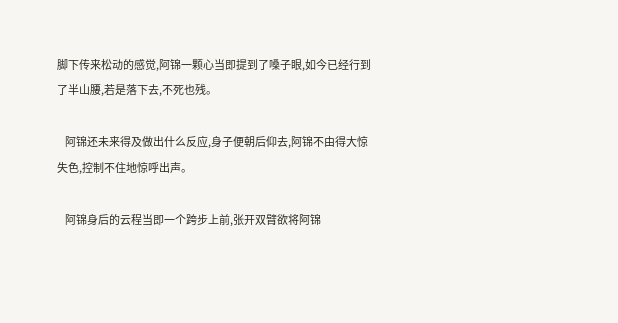脚下传来松动的感觉,阿锦一颗心当即提到了嗓子眼,如今已经行到了半山腰,若是落下去,不死也残。

    阿锦还未来得及做出什么反应,身子便朝后仰去,阿锦不由得大惊失色,控制不住地惊呼出声。

    阿锦身后的云程当即一个跨步上前,张开双臂欲将阿锦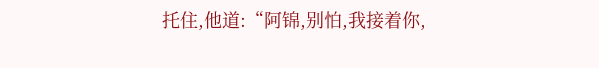托住,他道:“阿锦,别怕,我接着你,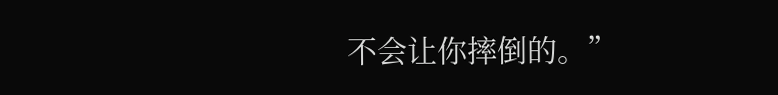不会让你摔倒的。”